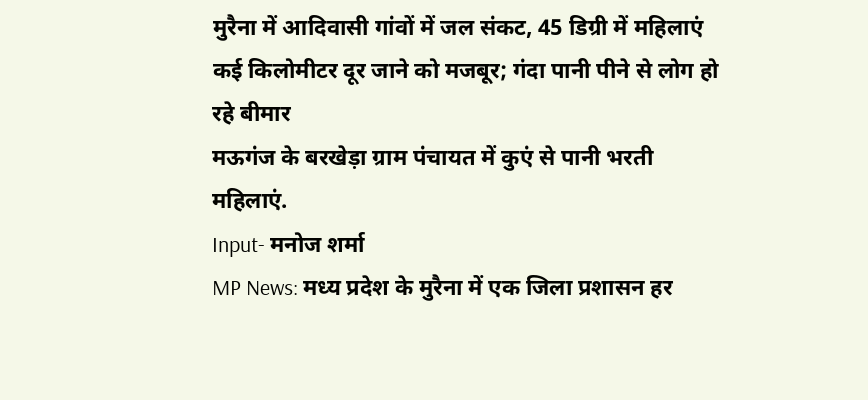मुरैना में आदिवासी गांवों में जल संकट, 45 डिग्री में महिलाएं कई किलोमीटर दूर जाने को मजबूर; गंदा पानी पीने से लोग हो रहे बीमार
मऊगंज के बरखेड़ा ग्राम पंचायत में कुएं से पानी भरती महिलाएं.
Input- मनोज शर्मा
MP News: मध्य प्रदेश के मुरैना में एक जिला प्रशासन हर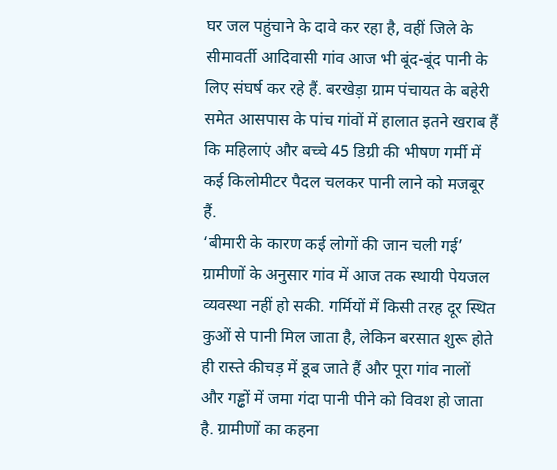घर जल पहुंचाने के दावे कर रहा है, वहीं जिले के सीमावर्ती आदिवासी गांव आज भी बूंद-बूंद पानी के लिए संघर्ष कर रहे हैं. बरखेड़ा ग्राम पंचायत के बहेरी समेत आसपास के पांच गांवों में हालात इतने खराब हैं कि महिलाएं और बच्चे 45 डिग्री की भीषण गर्मी में कई किलोमीटर पैदल चलकर पानी लाने को मजबूर हैं.
‘बीमारी के कारण कई लोगों की जान चली गई’
ग्रामीणों के अनुसार गांव में आज तक स्थायी पेयजल व्यवस्था नहीं हो सकी. गर्मियों में किसी तरह दूर स्थित कुओं से पानी मिल जाता है, लेकिन बरसात शुरू होते ही रास्ते कीचड़ में डूब जाते हैं और पूरा गांव नालों और गड्ढों में जमा गंदा पानी पीने को विवश हो जाता है. ग्रामीणों का कहना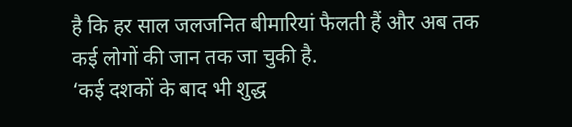है कि हर साल जलजनित बीमारियां फैलती हैं और अब तक कई लोगों की जान तक जा चुकी है.
‘कई दशकों के बाद भी शुद्ध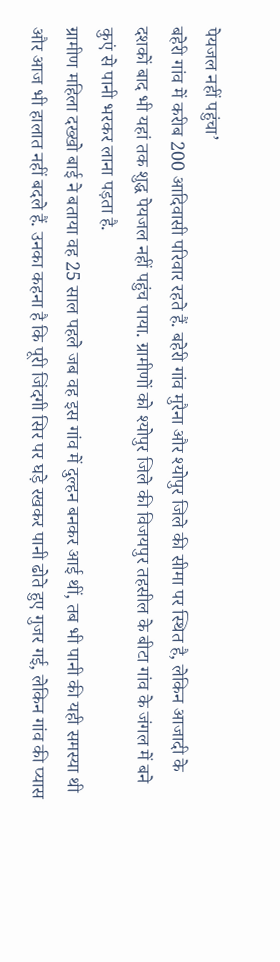पेयजल नहीं पहुंचा’
बहेरी गांव में करीब 200 आदिवासी परिवार रहते हैं. बहेरी गांव मुरैना और श्योपुर जिले की सीमा पर स्थित है, लेकिन आजादी के दशकों बाद भी यहां तक शुद्ध पेयजल नहीं पहुंच पाया. ग्रामीणों को श्योपुर जिले की विजयपुर तहसील के बीटा गांव के जंगल में बने कुएं से पानी भरकर लाना पड़ता है.
ग्रामीण महिला दख्खो बाई ने बताया वह 25 साल पहले जब वह इस गांव में दुल्हन बनकर आई थीं, तब भी पानी की यही समस्या थी और आज भी हालात नहीं बदले हैं. उनका कहना है कि पूरी जिंदगी सिर पर घड़े रखकर पानी ढोते हुए गुजर गई, लेकिन गांव की प्यास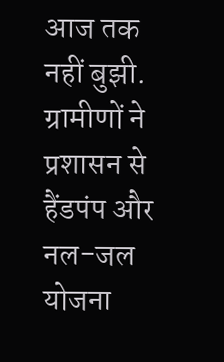आज तक नहीं बुझी.
ग्रामीणों ने प्रशासन से हैंडपंप और नल-जल योजना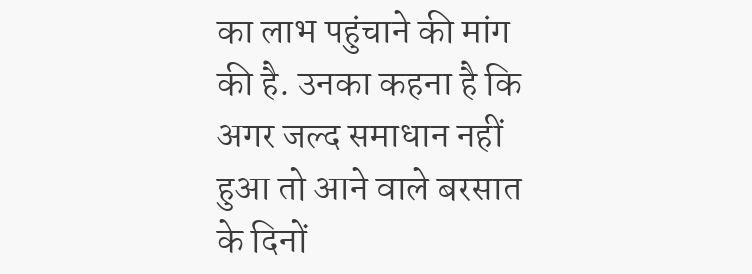का लाभ पहुंचाने की मांग की है. उनका कहना है कि अगर जल्द समाधान नहीं हुआ तो आने वाले बरसात के दिनों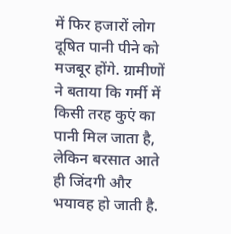में फिर हजारों लोग दूषित पानी पीने को मजबूर होंगे. ग्रामीणों ने बताया कि गर्मी में किसी तरह कुएं का पानी मिल जाता है, लेकिन बरसात आते ही जिंदगी और भयावह हो जाती है.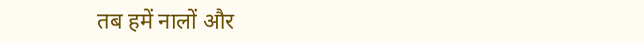तब हमें नालों और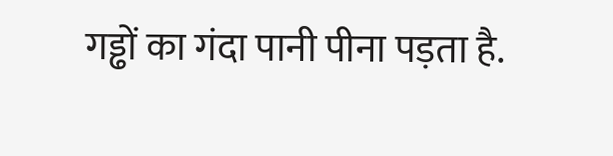गड्ढों का गंदा पानी पीना पड़ता है.